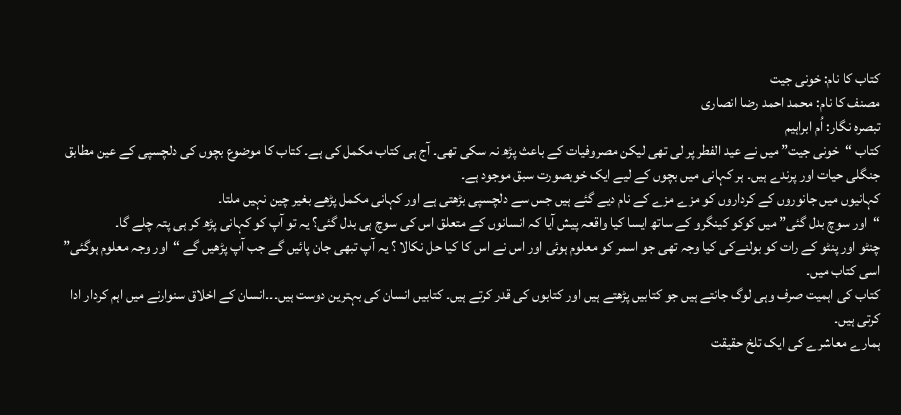کتاب کا نام: خونی جیت
مصنف کا نام: محمد احمد رضا انصاری
تبصرہ نگار: اُم ابراہیم
کتاب “خونی جیت” میں نے عید الفطر پر لی تھی لیکن مصروفیات کے باعث پڑھ نہ سکی تھی۔ آج ہی کتاب مکمل کی ہے۔ کتاب کا موضوع بچوں کی دلچسپی کے عین مطابق جنگلی حیات اور پرندے ہیں۔ ہر کہانی میں بچوں کے لیے ایک خوبصورت سبق موجود ہے۔
کہانیوں میں جانوروں کے کرداروں کو مزے مزے کے نام دیے گئے ہیں جس سے دلچسپی بڑھتی ہے اور کہانی مکمل پڑھے بغیر چین نہیں ملتا۔
“اور سوچ بدل گئی” میں کوکو کینگرو کے ساتھ ایسا کیا واقعہ پیش آیا کہ انسانوں کے متعلق اس کی سوچ ہی بدل گئی؟ یہ تو آپ کو کہانی پڑھ کر ہی پتہ چلے گا۔
چنٹو اور پنٹو کے رات کو بولنےکی کیا وجہ تھی جو اسمر کو معلوم ہوئی اور اس نے اس کا کیا حل نکالا ؟ یہ آپ تبھی جان پائیں گے جب آپ پڑھیں گے “اور وجہ معلوم ہوگئی” اسی کتاب میں۔
کتاب کی اہمیت صرف وہی لوگ جانتے ہیں جو کتابیں پڑھتے ہیں اور کتابوں کی قدر کرتے ہیں۔ کتابیں انسان کی بہترین دوست ہیں۔۔۔انسان کے اخلاق سنوارنے میں اہم کردار ادا کرتی ہیں۔
ہمارے معاشرے کی ایک تلخ حقیقت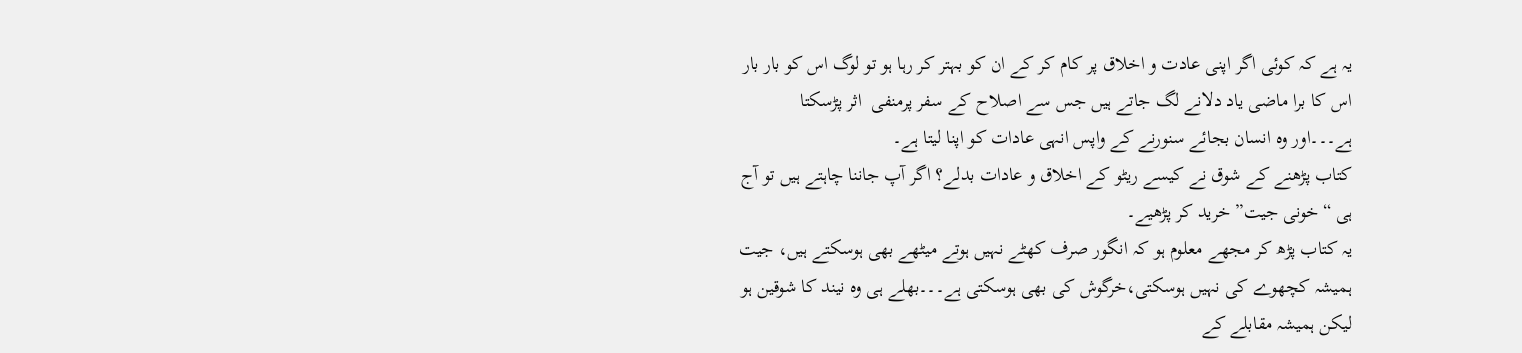یہ ہے کہ کوئی اگر اپنی عادت و اخلاق پر کام کر کے ان کو بہتر کر رہا ہو تو لوگ اس کو بار بار اس کا برا ماضی یاد دلانے لگ جاتے ہیں جس سے اصلاح کے سفر پرمنفی  اثر پڑسکتا ہے۔۔۔اور وہ انسان بجائے سنورنے کے واپس انہی عادات کو اپنا لیتا ہے۔
کتاب پڑھنے کے شوق نے کیسے ریٹو کے اخلاق و عادات بدلے؟ اگر آپ جاننا چاہتے ہیں تو آج ہی “خونی جیت” خرید کر پڑھیے۔
یہ کتاب پڑھ کر مجھے معلوم ہو کہ انگور صرف کھٹے نہیں ہوتے میٹھے بھی ہوسکتے ہیں، جیت ہمیشہ کچھوے کی نہیں ہوسکتی،خرگوش کی بھی ہوسکتی ہے۔۔۔بھلے ہی وہ نیند کا شوقین ہو لیکن ہمیشہ مقابلے کے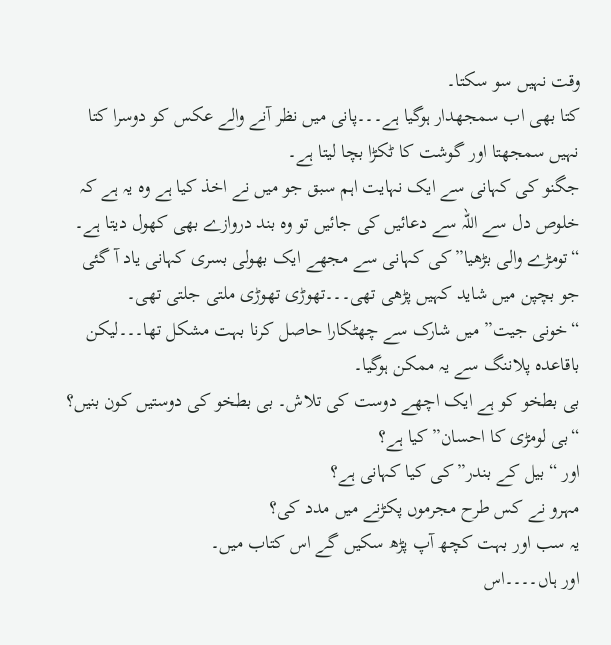وقت نہیں سو سکتا۔
کتا بھی اب سمجھدار ہوگیا ہے۔۔۔پانی میں نظر آنے والے عکس کو دوسرا کتا نہیں سمجھتا اور گوشت کا ٹکڑا بچا لیتا ہے۔
جگنو کی کہانی سے ایک نہایت اہم سبق جو میں نے اخذ کیا ہے وہ یہ ہے کہ خلوص دل سے اللہ سے دعائیں کی جائیں تو وہ بند دروازے بھی کھول دیتا ہے۔
“تومڑے والی بڑھیا”کی کہانی سے مجھے ایک بھولی بسری کہانی یاد آ گئی جو بچپن میں شاید کہیں پڑھی تھی۔۔۔تھوڑی تھوڑی ملتی جلتی تھی۔
“خونی جیت” میں شارک سے چھٹکارا حاصل کرنا بہت مشکل تھا۔۔۔لیکن باقاعدہ پلاننگ سے یہ ممکن ہوگیا۔
بی بطخو کو ہے ایک اچھے دوست کی تلاش۔ بی بطخو کی دوستیں کون بنیں؟
“بی لومڑی کا احسان” کیا ہے؟
اور “بیل کے بندر”کی کیا کہانی ہے؟
مہرو نے کس طرح مجرموں پکڑنے میں مدد کی؟
یہ سب اور بہت کچھ آپ پڑھ سکیں گے اس کتاب میں۔
اور ہاں۔۔۔۔اس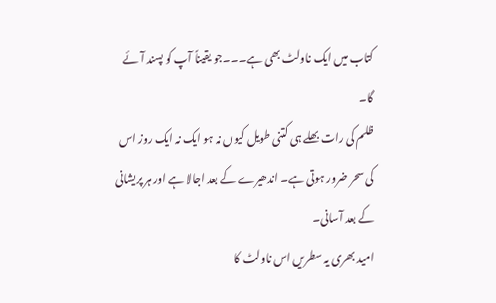کتاب میں ایک ناولٹ بھی ہے۔۔۔جو یقیناً آپ کو پسند آئے گا۔
ظلم کی رات بھلے ہی کتنی طویل کیوں نہ ہو ایک نہ ایک روز اس کی سحر ضرور ہوتی ہے۔ اندھیرے کے بعد اجالا ہے اور ہر پریشانی کے بعد آسانی۔
امید بھری یہ سطریں اس ناولٹ کا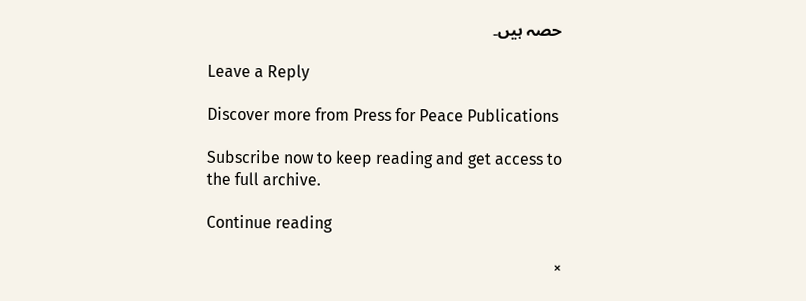حصہ ہیں۔

Leave a Reply

Discover more from Press for Peace Publications

Subscribe now to keep reading and get access to the full archive.

Continue reading

×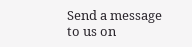Send a message to us on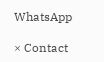WhatsApp

× Contact